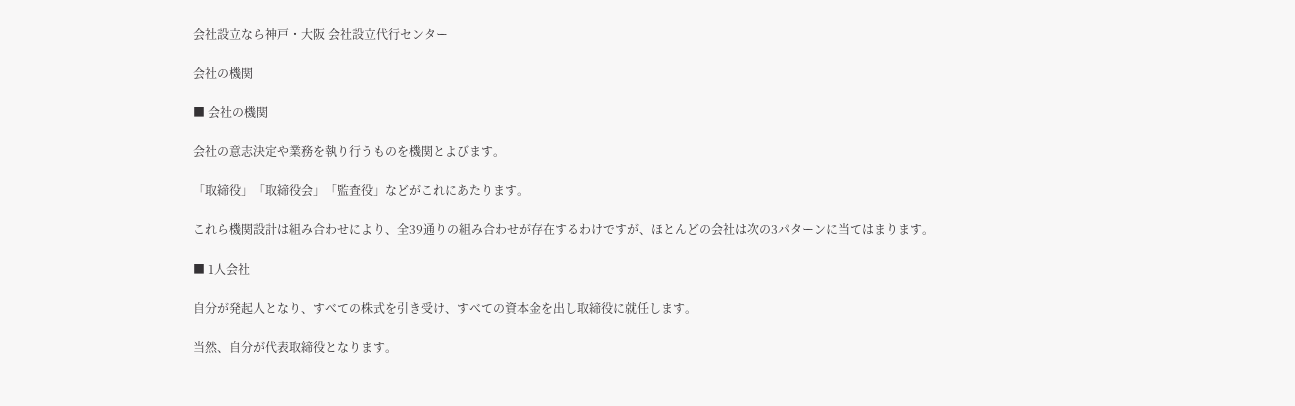会社設立なら神戸・大阪 会社設立代行センター

会社の機関

■ 会社の機関

会社の意志決定や業務を執り行うものを機関とよびます。

「取締役」「取締役会」「監査役」などがこれにあたります。

これら機関設計は組み合わせにより、全39通りの組み合わせが存在するわけですが、ほとんどの会社は次の3パターンに当てはまります。

■ 1人会社

自分が発起人となり、すべての株式を引き受け、すべての資本金を出し取締役に就任します。

当然、自分が代表取締役となります。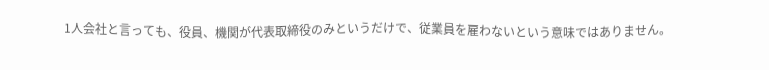1人会社と言っても、役員、機関が代表取締役のみというだけで、従業員を雇わないという意味ではありません。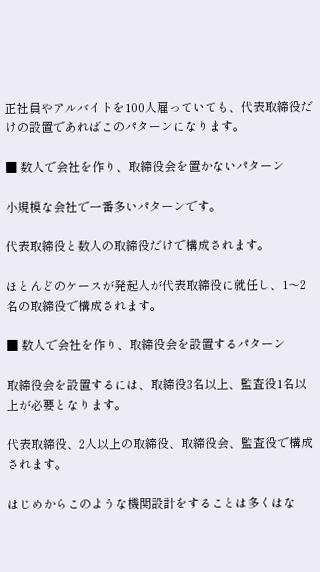正社員やアルバイトを100人雇っていても、代表取締役だけの設置であればこのパターンになります。

■ 数人で会社を作り、取締役会を置かないパターン

小規模な会社で一番多いパターンです。

代表取締役と数人の取締役だけで構成されます。

ほとんどのケースが発起人が代表取締役に就任し、1〜2名の取締役で構成されます。

■ 数人で会社を作り、取締役会を設置するパターン

取締役会を設置するには、取締役3名以上、監査役1名以上が必要となります。

代表取締役、2人以上の取締役、取締役会、監査役で構成されます。

はじめからこのような機関設計をすることは多くはな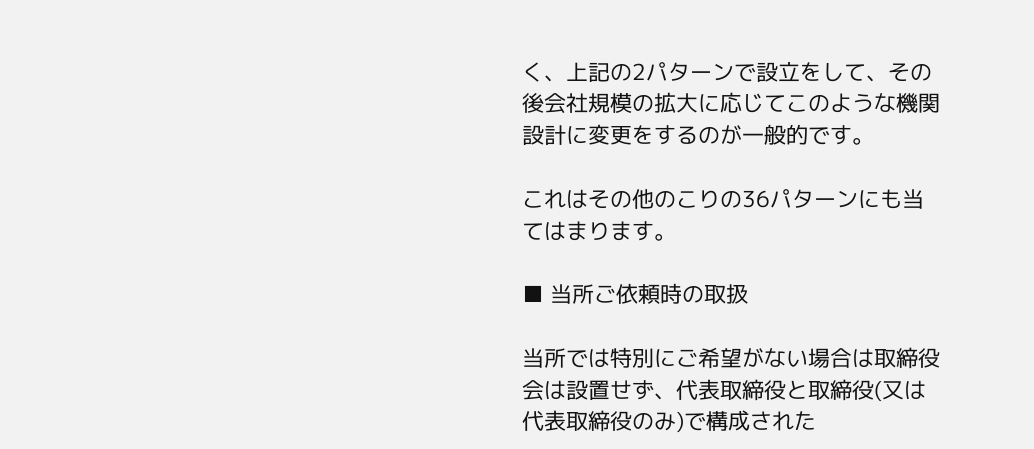く、上記の2パターンで設立をして、その後会社規模の拡大に応じてこのような機関設計に変更をするのが一般的です。

これはその他のこりの36パターンにも当てはまります。

■ 当所ご依頼時の取扱

当所では特別にご希望がない場合は取締役会は設置せず、代表取締役と取締役(又は代表取締役のみ)で構成された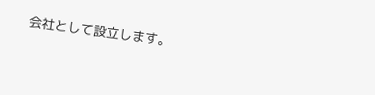会社として設立します。